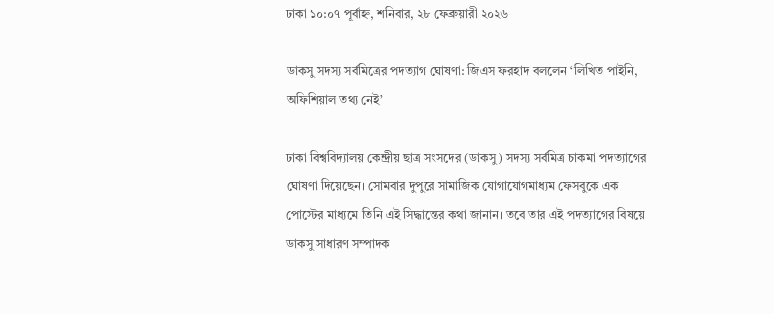ঢাকা ১০:০৭ পূর্বাহ্ন, শনিবার, ২৮ ফেব্রুয়ারী ২০২৬

ডাকসু সদস্য সর্বমিত্রের পদত্যাগ ঘোষণা: জিএস ফরহাদ বললেন ‘লিখিত পাইনি, অফিশিয়াল তথ্য নেই’

ঢাকা বিশ্ববিদ্যালয় কেন্দ্রীয় ছাত্র সংসদের (ডাকসু) সদস্য সর্বমিত্র চাকমা পদত্যাগের ঘোষণা দিয়েছেন। সোমবার দুপুরে সামাজিক যোগাযোগমাধ্যম ফেসবুকে এক পোস্টের মাধ্যমে তিনি এই সিদ্ধান্তের কথা জানান। তবে তার এই পদত্যাগের বিষয়ে ডাকসু সাধারণ সম্পাদক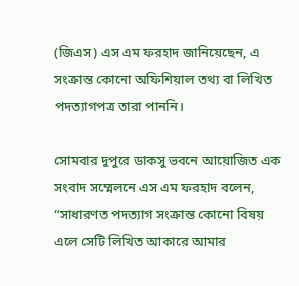(জিএস) এস এম ফরহাদ জানিয়েছেন, এ সংক্রান্ত কোনো অফিশিয়াল তথ্য বা লিখিত পদত্যাগপত্র তারা পাননি।

সোমবার দুপুরে ডাকসু ভবনে আয়োজিত এক সংবাদ সম্মেলনে এস এম ফরহাদ বলেন, “সাধারণত পদত্যাগ সংক্রান্ত কোনো বিষয় এলে সেটি লিখিত আকারে আমার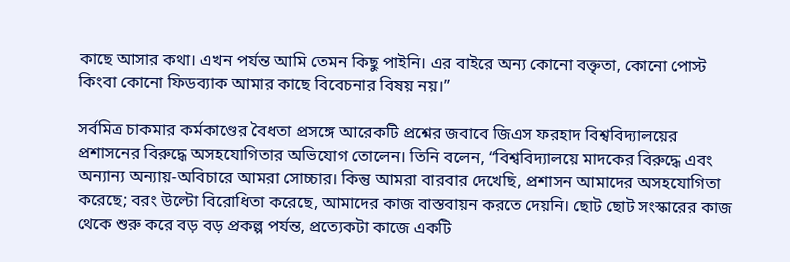কাছে আসার কথা। এখন পর্যন্ত আমি তেমন কিছু পাইনি। এর বাইরে অন্য কোনো বক্তৃতা, কোনো পোস্ট কিংবা কোনো ফিডব্যাক আমার কাছে বিবেচনার বিষয় নয়।”

সর্বমিত্র চাকমার কর্মকাণ্ডের বৈধতা প্রসঙ্গে আরেকটি প্রশ্নের জবাবে জিএস ফরহাদ বিশ্ববিদ্যালয়ের প্রশাসনের বিরুদ্ধে অসহযোগিতার অভিযোগ তোলেন। তিনি বলেন, “বিশ্ববিদ্যালয়ে মাদকের বিরুদ্ধে এবং অন্যান্য অন্যায়-অবিচারে আমরা সোচ্চার। কিন্তু আমরা বারবার দেখেছি, প্রশাসন আমাদের অসহযোগিতা করেছে; বরং উল্টো বিরোধিতা করেছে, আমাদের কাজ বাস্তবায়ন করতে দেয়নি। ছোট ছোট সংস্কারের কাজ থেকে শুরু করে বড় বড় প্রকল্প পর্যন্ত, প্রত্যেকটা কাজে একটি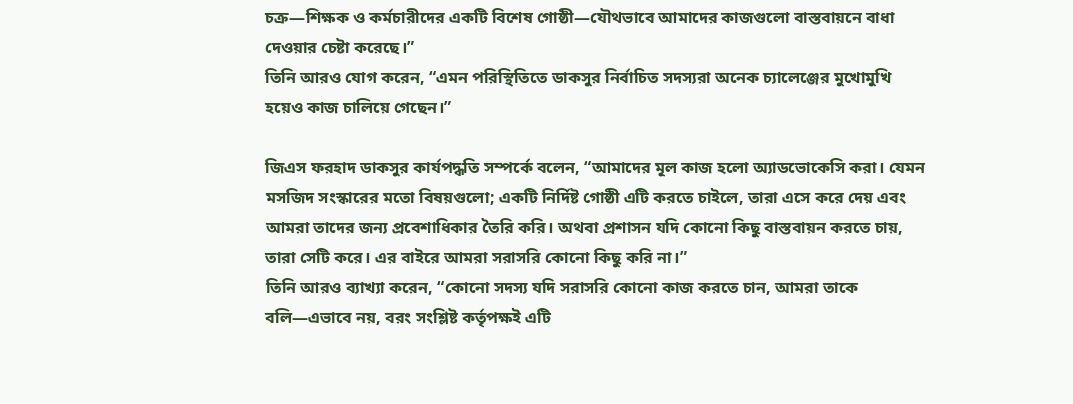চক্র—শিক্ষক ও কর্মচারীদের একটি বিশেষ গোষ্ঠী—যৌথভাবে আমাদের কাজগুলো বাস্তবায়নে বাধা দেওয়ার চেষ্টা করেছে।”
তিনি আরও যোগ করেন, “এমন পরিস্থিতিতে ডাকসুর নির্বাচিত সদস্যরা অনেক চ্যালেঞ্জের মুখোমুখি হয়েও কাজ চালিয়ে গেছেন।”

জিএস ফরহাদ ডাকসুর কার্যপদ্ধতি সম্পর্কে বলেন, “আমাদের মূল কাজ হলো অ্যাডভোকেসি করা। যেমন মসজিদ সংস্কারের মতো বিষয়গুলো; একটি নির্দিষ্ট গোষ্ঠী এটি করতে চাইলে, তারা এসে করে দেয় এবং আমরা তাদের জন্য প্রবেশাধিকার তৈরি করি। অথবা প্রশাসন যদি কোনো কিছু বাস্তবায়ন করতে চায়, তারা সেটি করে। এর বাইরে আমরা সরাসরি কোনো কিছু করি না।”
তিনি আরও ব্যাখ্যা করেন, “কোনো সদস্য যদি সরাসরি কোনো কাজ করতে চান, আমরা তাকে বলি—এভাবে নয়, বরং সংশ্লিষ্ট কর্তৃপক্ষই এটি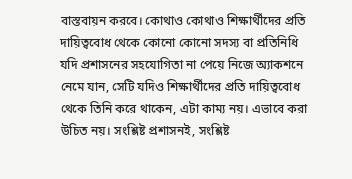বাস্তবায়ন করবে। কোথাও কোথাও শিক্ষার্থীদের প্রতি দায়িত্ববোধ থেকে কোনো কোনো সদস্য বা প্রতিনিধি যদি প্রশাসনের সহযোগিতা না পেয়ে নিজে অ্যাকশনে নেমে যান, সেটি যদিও শিক্ষার্থীদের প্রতি দায়িত্ববোধ থেকে তিনি করে থাকেন, এটা কাম্য নয়। এভাবে করা উচিত নয়। সংশ্লিষ্ট প্রশাসনই, সংশ্লিষ্ট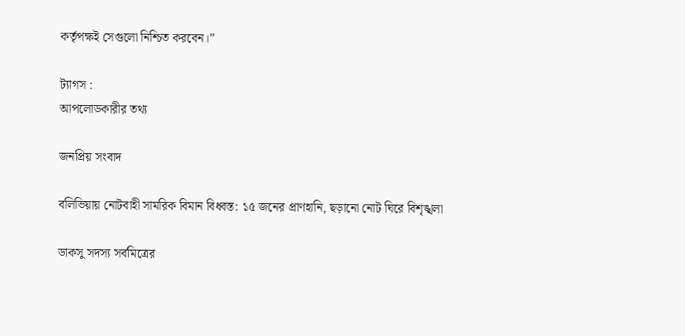কর্তৃপক্ষই সেগুলো নিশ্চিত করবেন।”

ট্যাগস :
আপলোডকারীর তথ্য

জনপ্রিয় সংবাদ

বলিভিয়ায় নোটবাহী সামরিক বিমান বিধ্বস্ত: ১৫ জনের প্রাণহানি, ছড়ানো নোট ঘিরে বিশৃঙ্খলা

ডাকসু সদস্য সর্বমিত্রের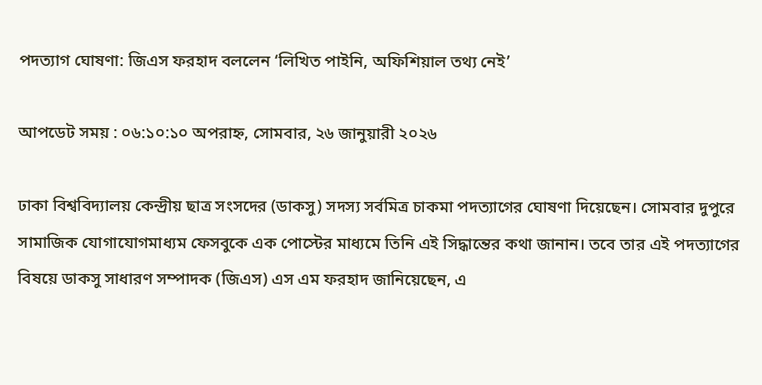পদত্যাগ ঘোষণা: জিএস ফরহাদ বললেন ‘লিখিত পাইনি, অফিশিয়াল তথ্য নেই’

আপডেট সময় : ০৬:১০:১০ অপরাহ্ন, সোমবার, ২৬ জানুয়ারী ২০২৬

ঢাকা বিশ্ববিদ্যালয় কেন্দ্রীয় ছাত্র সংসদের (ডাকসু) সদস্য সর্বমিত্র চাকমা পদত্যাগের ঘোষণা দিয়েছেন। সোমবার দুপুরে সামাজিক যোগাযোগমাধ্যম ফেসবুকে এক পোস্টের মাধ্যমে তিনি এই সিদ্ধান্তের কথা জানান। তবে তার এই পদত্যাগের বিষয়ে ডাকসু সাধারণ সম্পাদক (জিএস) এস এম ফরহাদ জানিয়েছেন, এ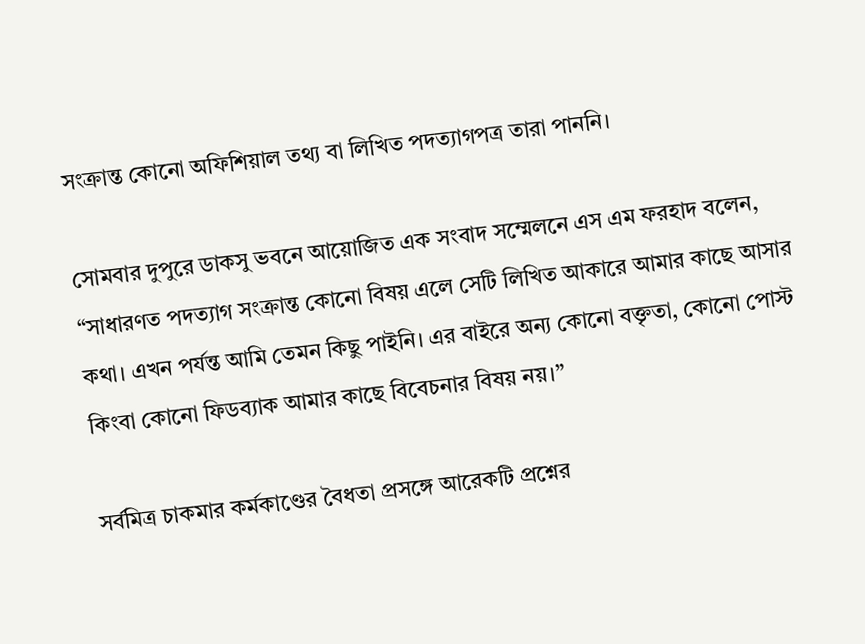সংক্রান্ত কোনো অফিশিয়াল তথ্য বা লিখিত পদত্যাগপত্র তারা পাননি।

সোমবার দুপুরে ডাকসু ভবনে আয়োজিত এক সংবাদ সম্মেলনে এস এম ফরহাদ বলেন, “সাধারণত পদত্যাগ সংক্রান্ত কোনো বিষয় এলে সেটি লিখিত আকারে আমার কাছে আসার কথা। এখন পর্যন্ত আমি তেমন কিছু পাইনি। এর বাইরে অন্য কোনো বক্তৃতা, কোনো পোস্ট কিংবা কোনো ফিডব্যাক আমার কাছে বিবেচনার বিষয় নয়।”

সর্বমিত্র চাকমার কর্মকাণ্ডের বৈধতা প্রসঙ্গে আরেকটি প্রশ্নের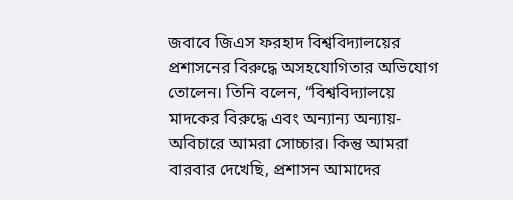জবাবে জিএস ফরহাদ বিশ্ববিদ্যালয়ের প্রশাসনের বিরুদ্ধে অসহযোগিতার অভিযোগ তোলেন। তিনি বলেন, “বিশ্ববিদ্যালয়ে মাদকের বিরুদ্ধে এবং অন্যান্য অন্যায়-অবিচারে আমরা সোচ্চার। কিন্তু আমরা বারবার দেখেছি, প্রশাসন আমাদের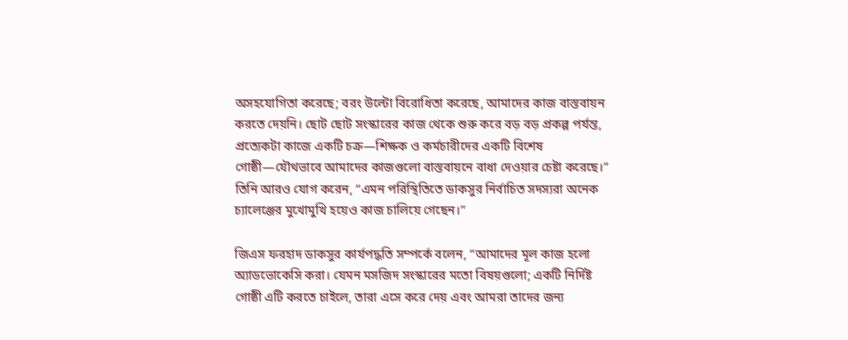অসহযোগিতা করেছে; বরং উল্টো বিরোধিতা করেছে, আমাদের কাজ বাস্তবায়ন করতে দেয়নি। ছোট ছোট সংস্কারের কাজ থেকে শুরু করে বড় বড় প্রকল্প পর্যন্ত, প্রত্যেকটা কাজে একটি চক্র—শিক্ষক ও কর্মচারীদের একটি বিশেষ গোষ্ঠী—যৌথভাবে আমাদের কাজগুলো বাস্তবায়নে বাধা দেওয়ার চেষ্টা করেছে।”
তিনি আরও যোগ করেন, “এমন পরিস্থিতিতে ডাকসুর নির্বাচিত সদস্যরা অনেক চ্যালেঞ্জের মুখোমুখি হয়েও কাজ চালিয়ে গেছেন।”

জিএস ফরহাদ ডাকসুর কার্যপদ্ধতি সম্পর্কে বলেন, “আমাদের মূল কাজ হলো অ্যাডভোকেসি করা। যেমন মসজিদ সংস্কারের মতো বিষয়গুলো; একটি নির্দিষ্ট গোষ্ঠী এটি করতে চাইলে, তারা এসে করে দেয় এবং আমরা তাদের জন্য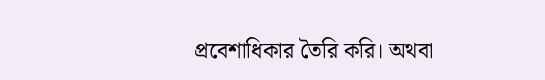প্রবেশাধিকার তৈরি করি। অথবা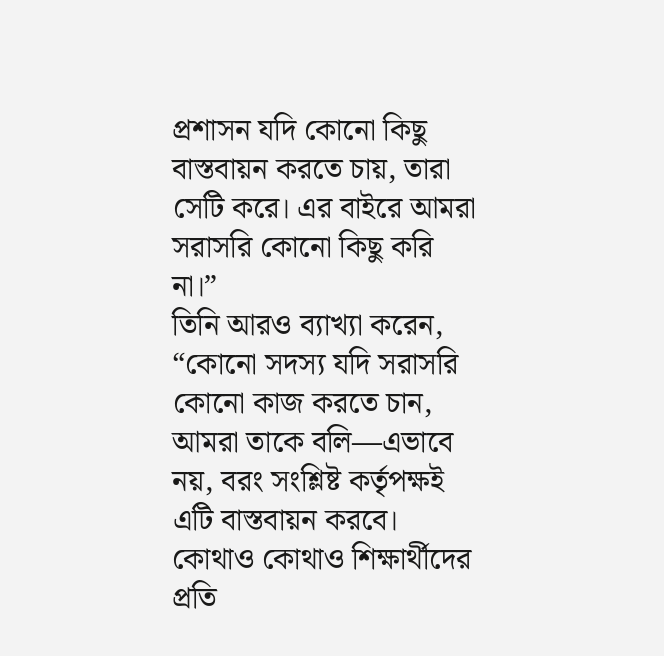প্রশাসন যদি কোনো কিছু বাস্তবায়ন করতে চায়, তারা সেটি করে। এর বাইরে আমরা সরাসরি কোনো কিছু করি না।”
তিনি আরও ব্যাখ্যা করেন, “কোনো সদস্য যদি সরাসরি কোনো কাজ করতে চান, আমরা তাকে বলি—এভাবে নয়, বরং সংশ্লিষ্ট কর্তৃপক্ষই এটি বাস্তবায়ন করবে। কোথাও কোথাও শিক্ষার্থীদের প্রতি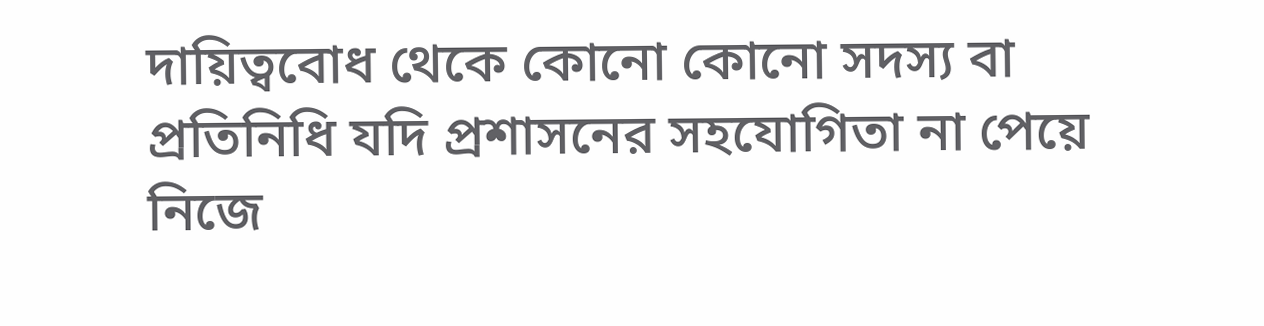দায়িত্ববোধ থেকে কোনো কোনো সদস্য বা প্রতিনিধি যদি প্রশাসনের সহযোগিতা না পেয়ে নিজে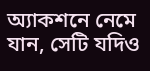অ্যাকশনে নেমে যান, সেটি যদিও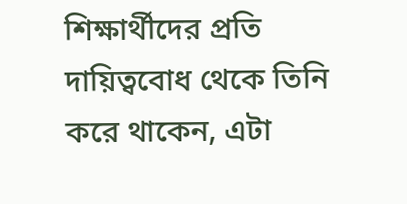শিক্ষার্থীদের প্রতি দায়িত্ববোধ থেকে তিনি করে থাকেন, এটা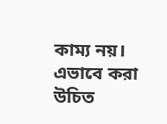কাম্য নয়। এভাবে করা উচিত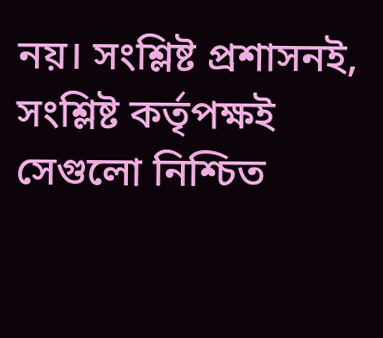নয়। সংশ্লিষ্ট প্রশাসনই, সংশ্লিষ্ট কর্তৃপক্ষই সেগুলো নিশ্চিত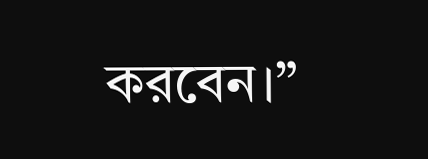করবেন।”